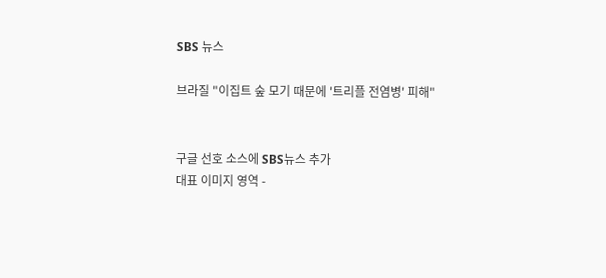SBS 뉴스

브라질 "이집트 숲 모기 때문에 '트리플 전염병' 피해"


구글 선호 소스에 SBS뉴스 추가
대표 이미지 영역 -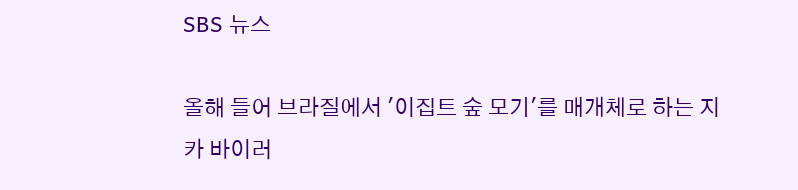SBS 뉴스

올해 들어 브라질에서 '이집트 숲 모기'를 매개체로 하는 지카 바이러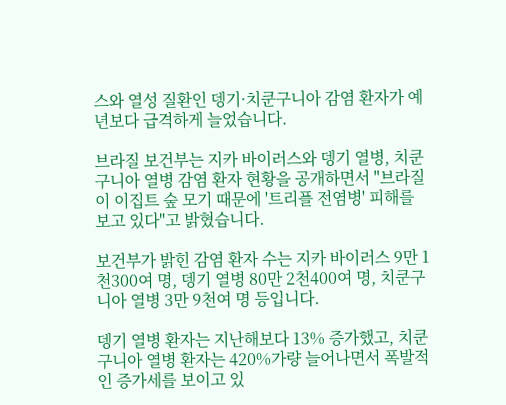스와 열성 질환인 뎅기·치쿤구니아 감염 환자가 예년보다 급격하게 늘었습니다.

브라질 보건부는 지카 바이러스와 뎅기 열병, 치쿤구니아 열병 감염 환자 현황을 공개하면서 "브라질이 이집트 숲 모기 때문에 '트리플 전염병' 피해를 보고 있다"고 밝혔습니다.

보건부가 밝힌 감염 환자 수는 지카 바이러스 9만 1천300여 명, 뎅기 열병 80만 2천400여 명, 치쿤구니아 열병 3만 9천여 명 등입니다.

뎅기 열병 환자는 지난해보다 13% 증가했고, 치쿤구니아 열병 환자는 420%가량 늘어나면서 폭발적인 증가세를 보이고 있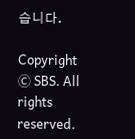습니다.

Copyright Ⓒ SBS. All rights reserved.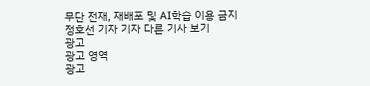무단 전재, 재배포 및 AI학습 이용 금지
정호선 기자 기자 다른 기사 보기
광고
광고 영역
광고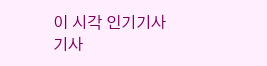이 시각 인기기사
기사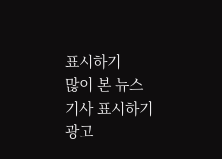표시하기
많이 본 뉴스
기사 표시하기
광고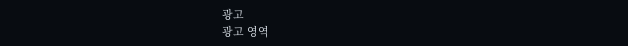광고
광고 영역